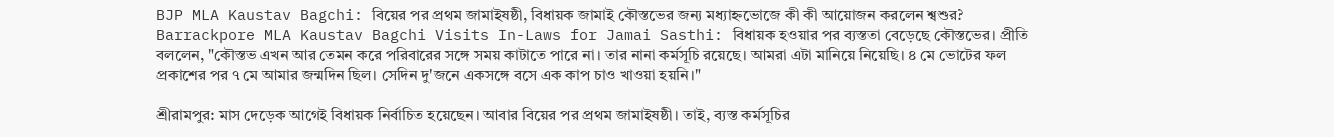BJP MLA Kaustav Bagchi: বিয়ের পর প্রথম জামাইষষ্ঠী, বিধায়ক জামাই কৌস্তভের জন্য মধ্যাহ্নভোজে কী কী আয়োজন করলেন শ্বশুর?
Barrackpore MLA Kaustav Bagchi Visits In-Laws for Jamai Sasthi: বিধায়ক হওয়ার পর ব্যস্ততা বেড়েছে কৌস্তভের। প্রীতি বললেন, "কৌস্তভ এখন আর তেমন করে পরিবারের সঙ্গে সময় কাটাতে পারে না। তার নানা কর্মসূচি রয়েছে। আমরা এটা মানিয়ে নিয়েছি। ৪ মে ভোটের ফল প্রকাশের পর ৭ মে আমার জন্মদিন ছিল। সেদিন দু'জনে একসঙ্গে বসে এক কাপ চাও খাওয়া হয়নি।"

শ্রীরামপুর: মাস দেড়েক আগেই বিধায়ক নির্বাচিত হয়েছেন। আবার বিয়ের পর প্রথম জামাইষষ্ঠী। তাই, ব্যস্ত কর্মসূচির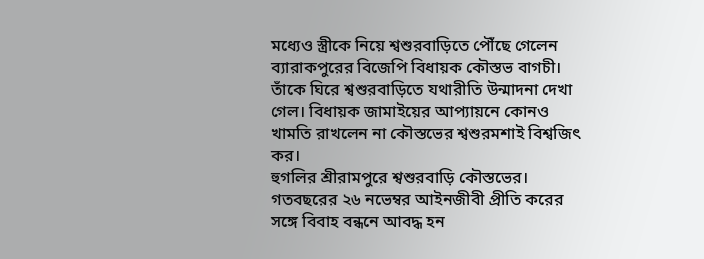মধ্যেও স্ত্রীকে নিয়ে শ্বশুরবাড়িতে পৌঁছে গেলেন ব্যারাকপুরের বিজেপি বিধায়ক কৌস্তভ বাগচী। তাঁকে ঘিরে শ্বশুরবাড়িতে যথারীতি উন্মাদনা দেখা গেল। বিধায়ক জামাইয়ের আপ্যায়নে কোনও খামতি রাখলেন না কৌস্তভের শ্বশুরমশাই বিশ্বজিৎ কর।
হুগলির শ্রীরামপুরে শ্বশুরবাড়ি কৌস্তভের। গতবছরের ২৬ নভেম্বর আইনজীবী প্রীতি করের সঙ্গে বিবাহ বন্ধনে আবদ্ধ হন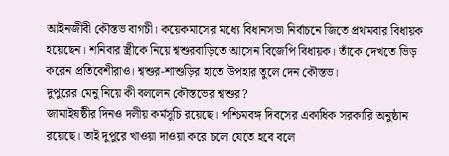আইনজীবী কৌস্তভ বাগচী। কয়েকমাসের মধ্যে বিধানসভা নির্বাচনে জিতে প্রথমবার বিধায়ক হয়েছেন। শনিবার স্ত্রীকে নিয়ে শ্বশুরবাড়িতে আসেন বিজেপি বিধায়ক। তাঁকে দেখতে ভিড় করেন প্রতিবেশীরাও। শ্বশুর-শাশুড়ির হাতে উপহার তুলে দেন কৌস্তভ।
দুপুরের মেনু নিয়ে কী বললেন কৌস্তভের শ্বশুর?
জামাইষষ্ঠীর দিনও দলীয় কর্মসূচি রয়েছে। পশ্চিমবঙ্গ দিবসের একাধিক সরকারি অনুষ্ঠান রয়েছে। তাই দুপুরে খাওয়া দাওয়া করে চলে যেতে হবে বলে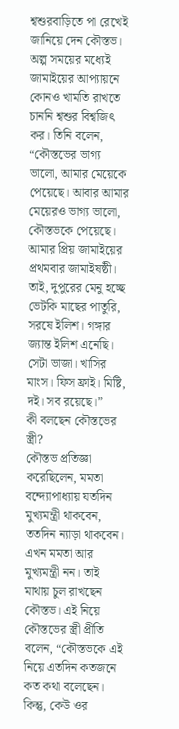শ্বশুরবাড়িতে পা রেখেই জানিয়ে দেন কৌস্তভ। অল্প সময়ের মধ্যেই জামাইয়ের আপ্যায়নে কোনও খামতি রাখতে চাননি শ্বশুর বিশ্বজিৎ কর। তিনি বলেন, “কৌস্তভের ভাগ্য ভালো, আমার মেয়েকে পেয়েছে। আবার আমার মেয়েরও ভাগ্য ভালো, কৌস্তভকে পেয়েছে। আমার প্রিয় জামাইয়ের প্রথমবার জামাইষষ্ঠী। তাই, দুপুরের মেনু হচ্ছে ভেটকি মাছের পাতুরি, সরষে ইলিশ। গঙ্গার জ্যান্ত ইলিশ এনেছি। সেটা ভাজা। খাসির মাংস। ফিস ফ্রাই। মিষ্টি, দই। সব রয়েছে।”
কী বলছেন কৌস্তভের স্ত্রী?
কৌস্তভ প্রতিজ্ঞা করেছিলেন, মমতা বন্দ্যোপাধ্যায় যতদিন মুখ্যমন্ত্রী থাকবেন, ততদিন ন্যাড়া থাকবেন। এখন মমতা আর মুখ্যমন্ত্রী নন। তাই মাথায় চুল রাখছেন কৌস্তভ। এই নিয়ে কৌস্তভের স্ত্রী প্রীতি বলেন, “কৌস্তভকে এই নিয়ে এতদিন কতজনে কত কথা বলেছেন। কিন্তু, কেউ ওর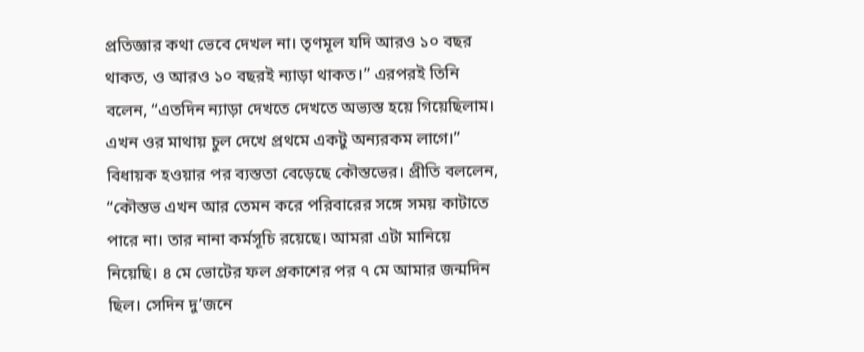প্রতিজ্ঞার কথা ভেবে দেখল না। তৃণমূল যদি আরও ১০ বছর থাকত, ও আরও ১০ বছরই ন্যাড়া থাকত।” এরপরই তিনি বলেন, “এতদিন ন্যাড়া দেখতে দেখতে অভ্যস্ত হয়ে গিয়েছিলাম। এখন ওর মাথায় চুল দেখে প্রথমে একটু অন্যরকম লাগে।”
বিধায়ক হওয়ার পর ব্যস্ততা বেড়েছে কৌস্তভের। প্রীতি বললেন, “কৌস্তভ এখন আর তেমন করে পরিবারের সঙ্গে সময় কাটাতে পারে না। তার নানা কর্মসূচি রয়েছে। আমরা এটা মানিয়ে নিয়েছি। ৪ মে ভোটের ফল প্রকাশের পর ৭ মে আমার জন্মদিন ছিল। সেদিন দু’জনে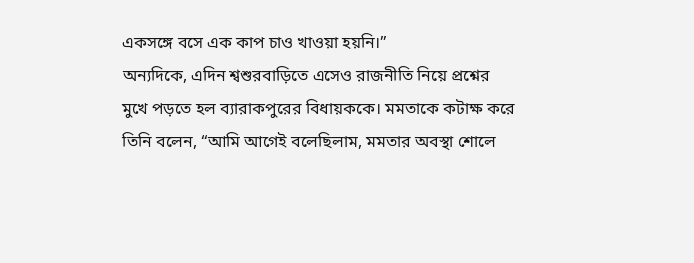একসঙ্গে বসে এক কাপ চাও খাওয়া হয়নি।”
অন্যদিকে, এদিন শ্বশুরবাড়িতে এসেও রাজনীতি নিয়ে প্রশ্নের মুখে পড়তে হল ব্যারাকপুরের বিধায়ককে। মমতাকে কটাক্ষ করে তিনি বলেন, “আমি আগেই বলেছিলাম, মমতার অবস্থা শোলে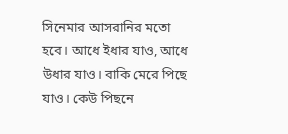সিনেমার আসরানির মতো হবে। আধে ইধার যাও, আধে উধার যাও। বাকি মেরে পিছে যাও। কেউ পিছনে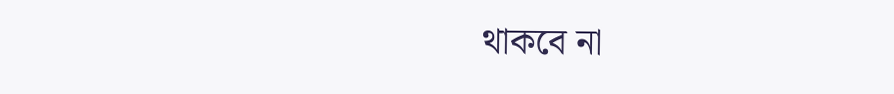থাকবে না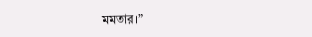মমতার।”